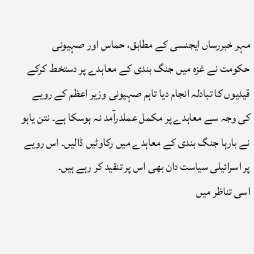مہر خبررساں ایجنسی کے مطابق، حماس اور صہیونی حکومت نے غزہ میں جنگ بندی کے معاہدے پر دستخط کرکے قیدیوں کا تبادلہ انجام دیا تاہم صہیونی وزیر اعظم کے رویے کی وجہ سے معاہدے پر مکمل عملدرآمد نہ ہوسکا ہے۔ نتن یاہو نے بارہا جنگ بندی کے معاہدے میں رکاوٹیں ڈالیں۔ اس رویے پر اسرائیلی سیاست دان بھی اس پر تنقید کر رہے ہیں۔
اسی تناظر میں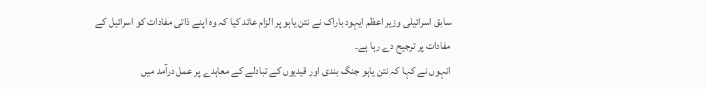سابق اسرائیلی وزیر اعظم ایہود باراک نے نتن یاہو پر الزام عائد کیا کہ وہ اپنے ذاتی مفادات کو اسرائیل کے مفادات پر ترجیح دے رہا ہے۔
انہوں نے کہا کہ نتن یاہو جنگ بندی اور قیدیوں کے تبادلے کے معاہدے پر عمل درآمد میں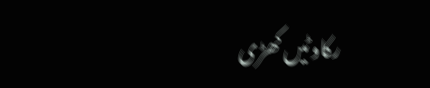رکاوٹیں کھڑی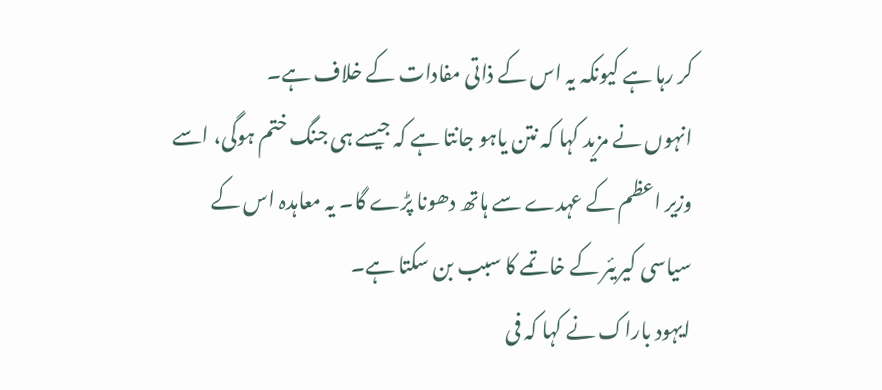کر رہا ہے کیونکہ یہ اس کے ذاتی مفادات کے خلاف ہے۔
انہوں نے مزید کہا کہ نتن یاہو جانتا ہے کہ جیسے ہی جنگ ختم ہوگی، اسے وزیر اعظم کے عہدے سے ہاتھ دھونا پڑے گا۔ یہ معاہدہ اس کے سیاسی کیریئر کے خاتمے کا سبب بن سکتا ہے۔
ایہود باراک نے کہا کہ فی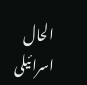الحال اسرائیلی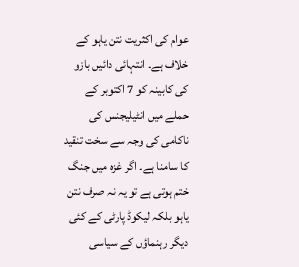عوام کی اکثریت نتن یاہو کے خلاف ہے۔ انتہائی دائیں بازو کی کابینہ کو 7 اکتوبر کے حملے میں انٹیلیجنس کی ناکامی کی وجہ سے سخت تنقید کا سامنا ہے۔ اگر غزہ میں جنگ ختم ہوتی ہے تو یہ نہ صرف نتن یاہو بلکہ لیکوڈ پارٹی کے کئی دیگر رہنماؤں کے سیاسی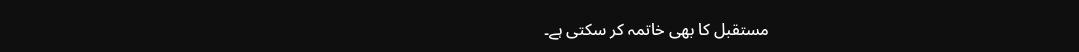مستقبل کا بھی خاتمہ کر سکتی ہے۔